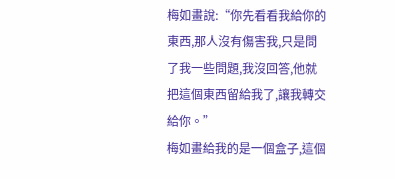梅如畫說:“你先看看我給你的東西,那人沒有傷害我,只是問了我一些問題,我沒回答,他就把這個東西留給我了,讓我轉交給你。”
梅如畫給我的是一個盒子,這個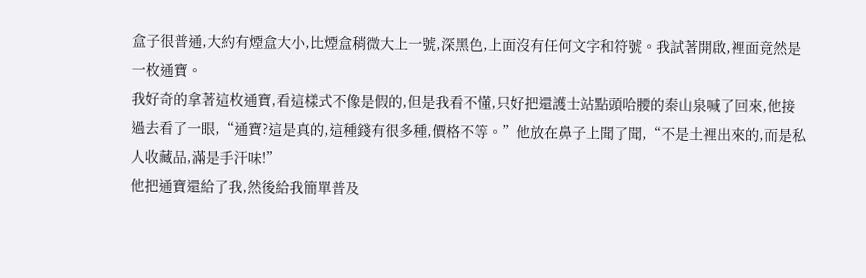盒子很普通,大約有煙盒大小,比煙盒稍微大上一號,深黑色,上面沒有任何文字和符號。我試著開啟,裡面竟然是一枚通寶。
我好奇的拿著這枚通寶,看這樣式不像是假的,但是我看不懂,只好把還護士站點頭哈腰的秦山泉喊了回來,他接過去看了一眼,“通寶?這是真的,這種錢有很多種,價格不等。”他放在鼻子上聞了聞,“不是土裡出來的,而是私人收藏品,滿是手汗味!”
他把通寶還給了我,然後給我簡單普及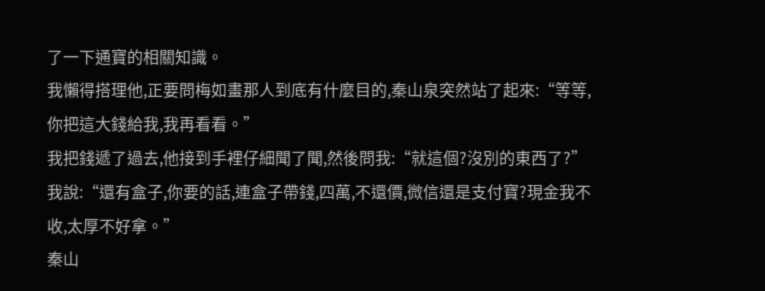了一下通寶的相關知識。
我懶得搭理他,正要問梅如畫那人到底有什麼目的,秦山泉突然站了起來:“等等,你把這大錢給我,我再看看。”
我把錢遞了過去,他接到手裡仔細聞了聞,然後問我:“就這個?沒別的東西了?”
我說:“還有盒子,你要的話,連盒子帶錢,四萬,不還價,微信還是支付寶?現金我不收,太厚不好拿。”
秦山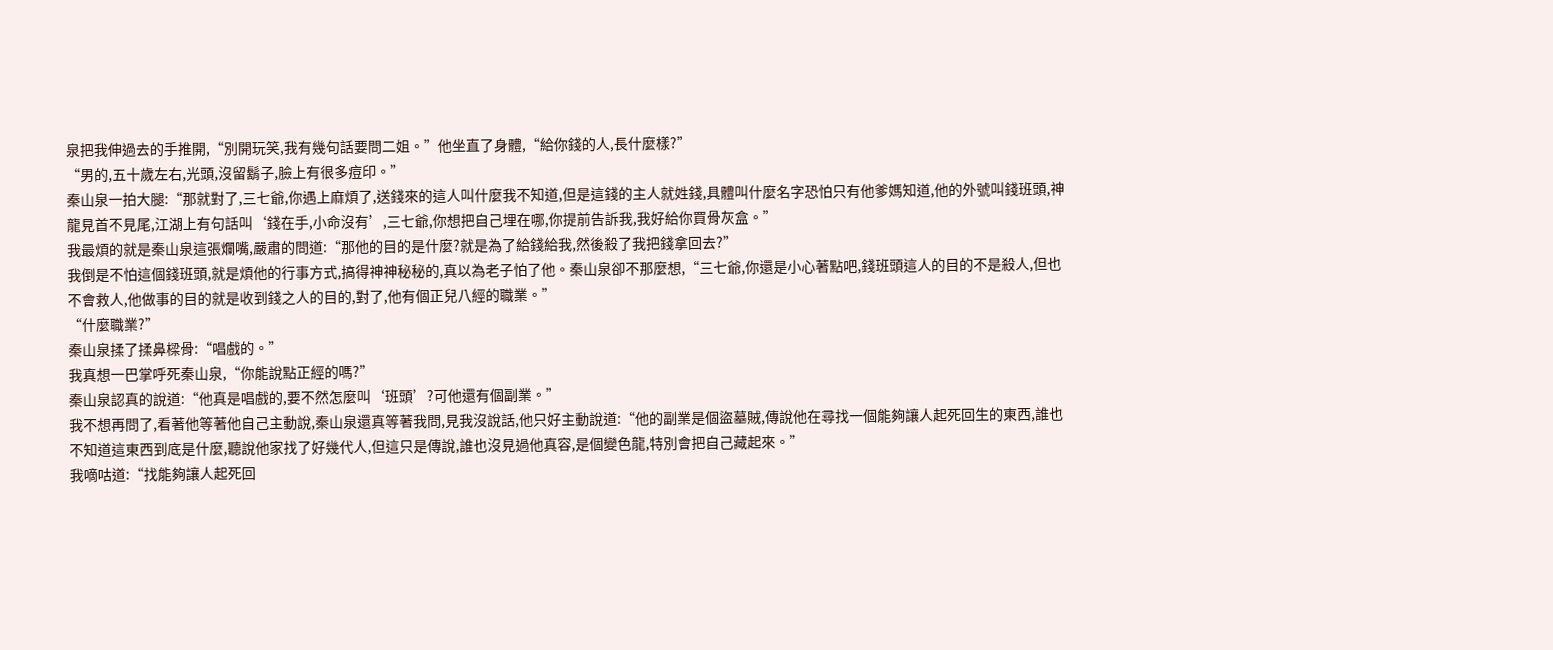泉把我伸過去的手推開,“別開玩笑,我有幾句話要問二姐。”他坐直了身體,“給你錢的人,長什麼樣?”
“男的,五十歲左右,光頭,沒留鬍子,臉上有很多痘印。”
秦山泉一拍大腿:“那就對了,三七爺,你遇上麻煩了,送錢來的這人叫什麼我不知道,但是這錢的主人就姓錢,具體叫什麼名字恐怕只有他爹媽知道,他的外號叫錢班頭,神龍見首不見尾,江湖上有句話叫‘錢在手,小命沒有’,三七爺,你想把自己埋在哪,你提前告訴我,我好給你買骨灰盒。”
我最煩的就是秦山泉這張爛嘴,嚴肅的問道:“那他的目的是什麼?就是為了給錢給我,然後殺了我把錢拿回去?”
我倒是不怕這個錢班頭,就是煩他的行事方式,搞得神神秘秘的,真以為老子怕了他。秦山泉卻不那麼想,“三七爺,你還是小心著點吧,錢班頭這人的目的不是殺人,但也不會救人,他做事的目的就是收到錢之人的目的,對了,他有個正兒八經的職業。”
“什麼職業?”
秦山泉揉了揉鼻樑骨:“唱戲的。”
我真想一巴掌呼死秦山泉,“你能說點正經的嗎?”
秦山泉認真的說道:“他真是唱戲的,要不然怎麼叫‘班頭’?可他還有個副業。”
我不想再問了,看著他等著他自己主動說,秦山泉還真等著我問,見我沒說話,他只好主動說道:“他的副業是個盜墓賊,傳說他在尋找一個能夠讓人起死回生的東西,誰也不知道這東西到底是什麼,聽說他家找了好幾代人,但這只是傳說,誰也沒見過他真容,是個變色龍,特別會把自己藏起來。”
我嘀咕道:“找能夠讓人起死回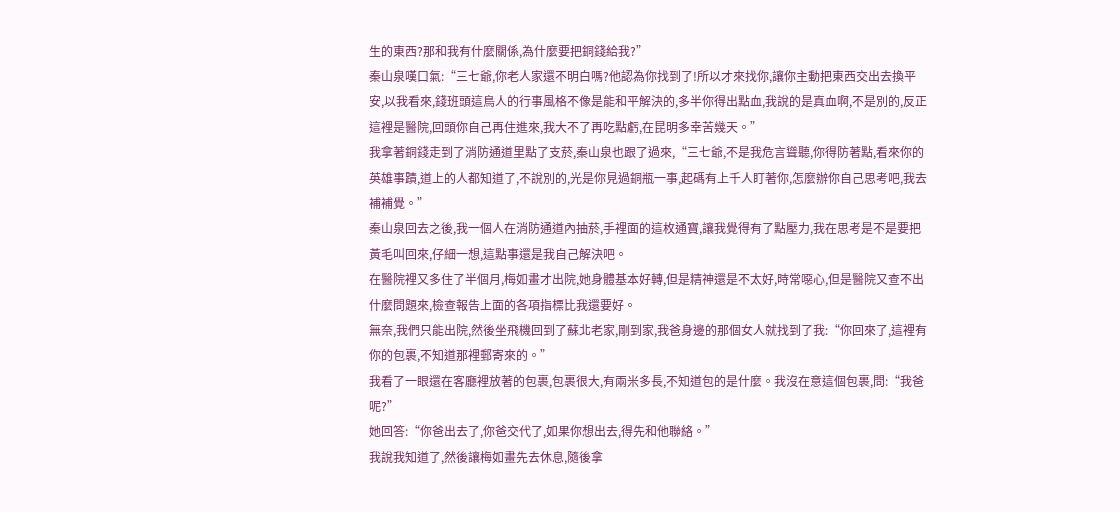生的東西?那和我有什麼關係,為什麼要把銅錢給我?”
秦山泉嘆口氣:“三七爺,你老人家還不明白嗎?他認為你找到了!所以才來找你,讓你主動把東西交出去換平安,以我看來,錢班頭這鳥人的行事風格不像是能和平解決的,多半你得出點血,我說的是真血啊,不是別的,反正這裡是醫院,回頭你自己再住進來,我大不了再吃點虧,在昆明多幸苦幾天。”
我拿著銅錢走到了消防通道里點了支菸,秦山泉也跟了過來,“三七爺,不是我危言聳聽,你得防著點,看來你的英雄事蹟,道上的人都知道了,不說別的,光是你見過銅瓶一事,起碼有上千人盯著你,怎麼辦你自己思考吧,我去補補覺。”
秦山泉回去之後,我一個人在消防通道內抽菸,手裡面的這枚通寶,讓我覺得有了點壓力,我在思考是不是要把黃毛叫回來,仔細一想,這點事還是我自己解決吧。
在醫院裡又多住了半個月,梅如畫才出院,她身體基本好轉,但是精神還是不太好,時常噁心,但是醫院又查不出什麼問題來,檢查報告上面的各項指標比我還要好。
無奈,我們只能出院,然後坐飛機回到了蘇北老家,剛到家,我爸身邊的那個女人就找到了我:“你回來了,這裡有你的包裹,不知道那裡郵寄來的。”
我看了一眼還在客廳裡放著的包裹,包裹很大,有兩米多長,不知道包的是什麼。我沒在意這個包裹,問:“我爸呢?”
她回答:“你爸出去了,你爸交代了,如果你想出去,得先和他聯絡。”
我說我知道了,然後讓梅如畫先去休息,隨後拿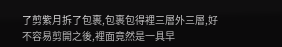了剪紫月拆了包裹,包裹包得裡三層外三層,好不容易剪開之後,裡面竟然是一具早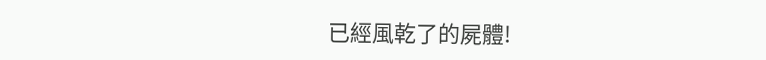已經風乾了的屍體!